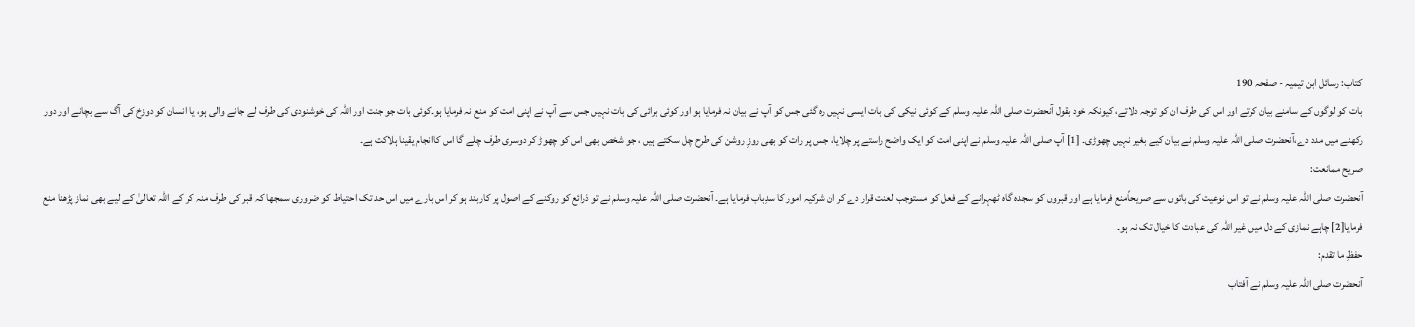کتاب: رسائل ابن تیمیہ - صفحہ 190
بات کو لوگوں کے سامنے بیان کرتے اور اس کی طرف ان کو توجہ دلاتے، کیونکہ خود بقول آنحضرت صلی اللہ علیہ وسلم کے کوئی نیکی کی بات ایسی نہیں رہ گئی جس کو آپ نے بیان نہ فرمایا ہو اور کوئی برائی کی بات نہیں جس سے آپ نے اپنی امت کو منع نہ فرمایا ہو۔کوئی بات جو جنت اور اللہ کی خوشنودی کی طرف لے جانے والی ہو، یا انسان کو دوزخ کی آگ سے بچانے اور دور رکھنے میں مدد دے،آنحضرت صلی اللہ علیہ وسلم نے بیان کیے بغیر نہیں چھوڑی۔ [1] آپ صلی اللہ علیہ وسلم نے اپنی امت کو ایک واضح راستے پر چلایا، جس پر رات کو بھی روزِ روشن کی طرح چل سکتے ہیں ، جو شخص بھی اس کو چھوڑ کر دوسری طرف چلے گا اس کاانجام یقینا ہلاکت ہے۔
صریح ممانعت:
آنحضرت صلی اللہ علیہ وسلم نے تو اس نوعیت کی باتوں سے صریحاًمنع فرمایا ہے اور قبروں کو سجدہ گاہ ٹھہرانے کے فعل کو مستوجب لعنت قرار دے کر ان شرکیہ امور کا سدِباب فرمایا ہے۔ آنحضرت صلی اللہ علیہ وسلم نے تو ذرائع کو روکنے کے اصول پر کاربند ہو کر اس بارے میں اس حد تک احتیاط کو ضروری سمجھا کہ قبر کی طرف منہ کر کے اللہ تعالیٰ کے لیے بھی نماز پڑھنا منع فرمایا[2] چاہے نمازی کے دل میں غیر اللہ کی عبادت کا خیال تک نہ ہو۔
حفظِ ما تقدم:
آنحضرت صلی اللہ علیہ وسلم نے آفتاب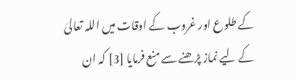کے طلوع اور غروب کے اوقات میں اللہ تعالیٰ کے لیے نماز پڑھنے سے منع فرمایا [3] کہ ان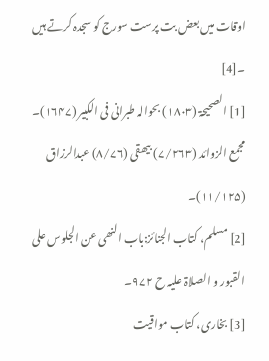اوقات میں بعض بت پرست سورج کو سجدہ کرتے ہیں ۔[4]
[1] الصحیحۃ (۱۸۰۳) بحوالہ طبرانی فی الکبیر (۱۶۴۷)۔ مجمع الزوائد (۷/۲۶۳) بیھقی (۸/۷۶) عبدالرزاق (۱۱/۱۲۵)۔
[2] مسلم، کتاب الجنائز:باب النھی عن الجلوس علی القبور و الصلاۃ علیہ ح ۹۷۲۔
[3] بخاری، کتاب مواقیت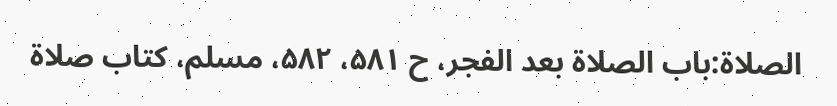الصلاۃ:باب الصلاۃ بعد الفجر، ح ۵۸۱، ۵۸۲، مسلم، کتاب صلاۃ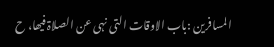المسافرین :باب الاوقات التی نہی عن الصلاۃ فیھا، ح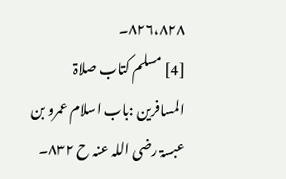۸۲۶،۸۲۸۔
[4] مسلم کتاب صلاۃ المسافرین :باب اسلام عمرو بن عبسۃ رضی اللہ عنہ ح ۸۳۲۔